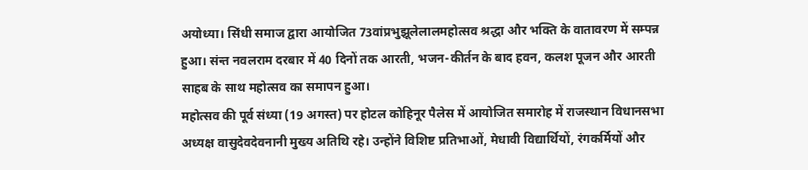अयोध्या। सिंधी समाज द्वारा आयोजित 73वांप्रभुझूलेलालमहोत्सव श्रद्धा और भक्ति के वातावरण में सम्पन्न हुआ। संन्त नवलराम दरबार में 40 दिनों तक आरती, भजन-कीर्तन के बाद हवन, कलश पूजन और आरती साहब के साथ महोत्सव का समापन हुआ।
महोत्सव की पूर्व संध्या (19 अगस्त) पर होटल कोहिनूर पैलेस में आयोजित समारोह में राजस्थान विधानसभा अध्यक्ष वासुदेवदेवनानी मुख्य अतिथि रहे। उन्होंने विशिष्ट प्रतिभाओं, मेधावी विद्यार्थियों, रंगकर्मियों और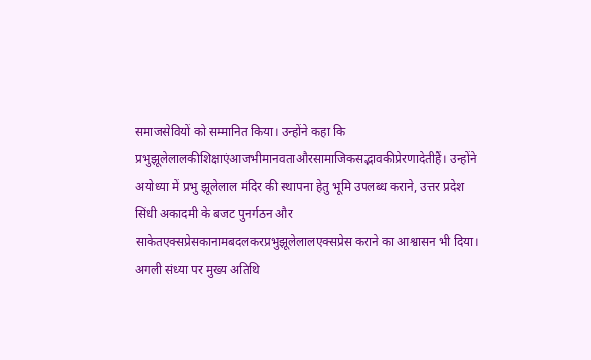समाजसेवियों को सम्मानित किया। उन्होंने कहा कि प्रभुझूलेलालकीशिक्षाएंआजभीमानवताऔरसामाजिकसद्भावकीप्रेरणादेतीहैं। उन्होंने अयोध्या में प्रभु झूलेलाल मंदिर की स्थापना हेतु भूमि उपलब्ध कराने, उत्तर प्रदेश सिंधी अकादमी के बजट पुनर्गठन और साकेतएक्सप्रेसकानामबदलकरप्रभुझूलेलालएक्सप्रेस कराने का आश्वासन भी दिया।
अगली संध्या पर मुख्य अतिथि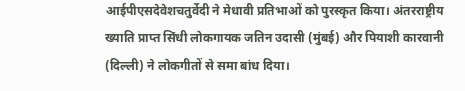आईपीएसदेवेशचतुर्वेदी ने मेधावी प्रतिभाओं को पुरस्कृत किया। अंतरराष्ट्रीय ख्याति प्राप्त सिंधी लोकगायक जतिन उदासी (मुंबई) और पियाशी कारवानी (दिल्ली) ने लोकगीतों से समा बांध दिया।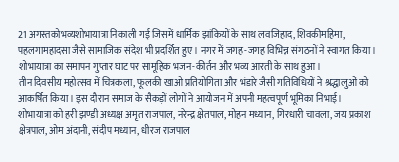21 अगस्तकोभव्यशोभायात्रा निकाली गई जिसमें धार्मिक झांकियों के साथ लवजिहाद, शिवकीमहिमा, पहलगामहादसा जैसे सामाजिक संदेश भी प्रदर्शित हुए। नगर में जगह-जगह विभिन्न संगठनों ने स्वागत किया। शोभायात्रा का समापन गुप्तार घाट पर सामूहिक भजन-कीर्तन और भव्य आरती के साथ हुआ।
तीन दिवसीय महोत्सव में चित्रकला, फूलकी खाओ प्रतियोगिता और भंडारे जैसी गतिविधियों ने श्रद्धालुओं को आकर्षित किया। इस दौरान समाज के सैकड़ों लोगों ने आयोजन में अपनी महत्वपूर्ण भूमिका निभाई।
शोभायात्रा को हरी झण्डी अध्यक्ष अमृत राजपाल, नरेन्द्र क्षेतपाल, मोहन मध्यान, गिरधारी चावला, जय प्रकाश क्षेत्रपाल, ओम अंदानी, संदीप मध्यान, धीरज राजपाल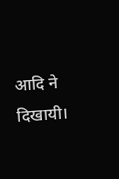आदि ने दिखायी।